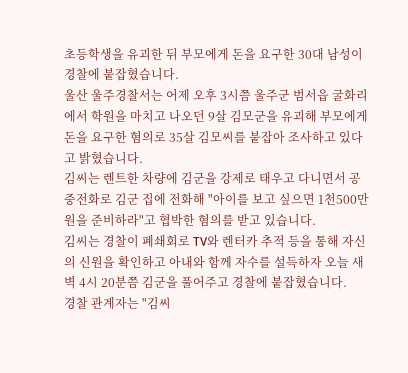초등학생을 유괴한 뒤 부모에게 돈을 요구한 30대 남성이 경찰에 붙잡혔습니다.
울산 울주경찰서는 어제 오후 3시쯤 울주군 범서읍 굴화리에서 학원을 마치고 나오던 9살 김모군을 유괴해 부모에게 돈을 요구한 혐의로 35살 김모씨를 붙잡아 조사하고 있다고 밝혔습니다.
김씨는 렌트한 차량에 김군을 강제로 태우고 다니면서 공중전화로 김군 집에 전화해 "아이를 보고 싶으면 1천500만원을 준비하라"고 협박한 혐의를 받고 있습니다.
김씨는 경찰이 폐쇄회로 TV와 렌터카 추적 등을 통해 자신의 신원을 확인하고 아내와 함께 자수를 설득하자 오늘 새벽 4시 20분쯤 김군을 풀어주고 경찰에 붙잡혔습니다.
경찰 관계자는 "김씨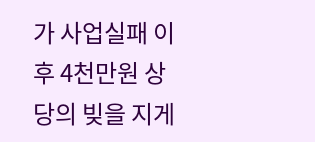가 사업실패 이후 4천만원 상당의 빚을 지게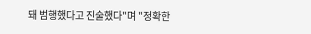돼 범행했다고 진술했다"며 "정확한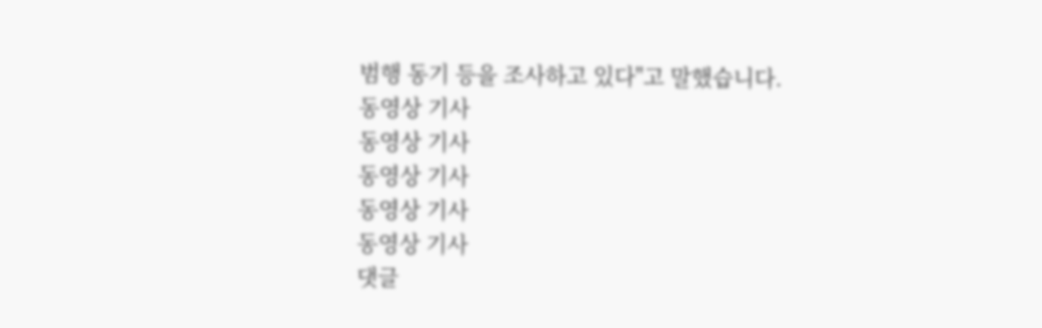범행 동기 등을 조사하고 있다"고 말했습니다.
동영상 기사
동영상 기사
동영상 기사
동영상 기사
동영상 기사
댓글